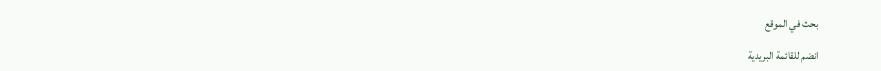بحث في الموقع

انضم للقائمة البريدية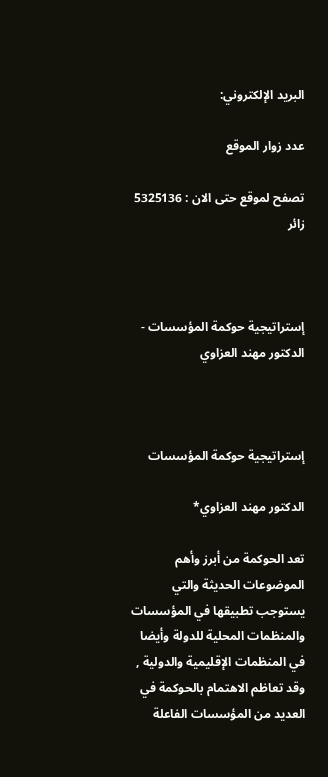البريد الإلكتروني:

عدد زوار الموقع

تصفح لموقع حتى الان : 5325136 زائر



إستراتيجية حوكمة المؤسسات - الدكتور مهند العزاوي



إستراتيجية حوكمة المؤسسات

الدكتور مهند العزاوي*

تعد الحوكمة من أبرز وأهم الموضوعات الحديثة والتي يستوجب تطبيقها في المؤسسات والمنظمات المحلية للدولة وأيضا في المنظمات الإقليمية والدولية , وقد تعاظم الاهتمام بالحوكمة في العديد من المؤسسات الفاعلة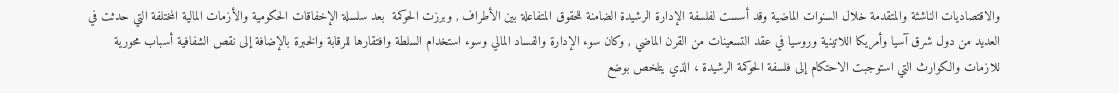والاقتصاديات الناشئة والمتقدمة خلال السنوات الماضية وقد أسست لفلسفة الإدارة الرشيدة الضامنة للحقوق المتفاعلة بين الأطراف , وبرزت الحوكمة  بعد سلسلة الإخفاقات الحكومية والأزمات المالية المختلفة التي حدثت في العديد من دول شرق آسيا وأمريكا اللاتينية وروسيا في عقد التسعينات من القرن الماضي , وكان سوء الإدارة والفساد المالي وسوء استخدام السلطة وافتقارها للرقابة والخبرة بالإضافة إلى نقص الشفافية أسباب محورية للازمات والكوارث التي استوجبت الاحتكام إلى فلسفة الحوكمة الرشيدة ، الذي يتلخص بوضع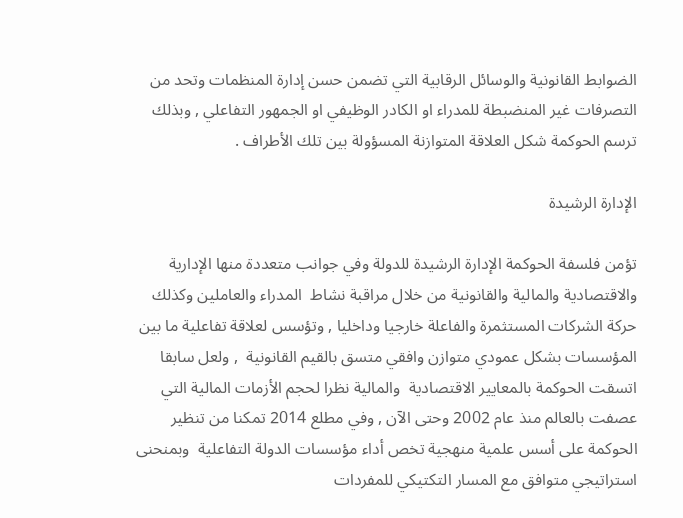الضوابط القانونية والوسائل الرقابية التي تضمن حسن إدارة المنظمات وتحد من التصرفات غير المنضبطة للمدراء او الكادر الوظيفي او الجمهور التفاعلي , وبذلك ترسم الحوكمة شكل العلاقة المتوازنة المسؤولة بين تلك الأطراف .

الإدارة الرشيدة

تؤمن فلسفة الحوكمة الإدارة الرشيدة للدولة وفي جوانب متعددة منها الإدارية والاقتصادية والمالية والقانونية من خلال مراقبة نشاط  المدراء والعاملين وكذلك حركة الشركات المستثمرة والفاعلة خارجيا وداخليا , وتؤسس لعلاقة تفاعلية ما بين المؤسسات بشكل عمودي متوازن وافقي متسق بالقيم القانونية  , ولعل سابقا   اتسقت الحوكمة بالمعايير الاقتصادية  والمالية نظرا لحجم الأزمات المالية التي عصفت بالعالم منذ عام 2002 وحتى الآن , وفي مطلع 2014 تمكنا من تنظير الحوكمة على أسس علمية منهجية تخص أداء مؤسسات الدولة التفاعلية  وبمنحنى استراتيجي متوافق مع المسار التكتيكي للمفردات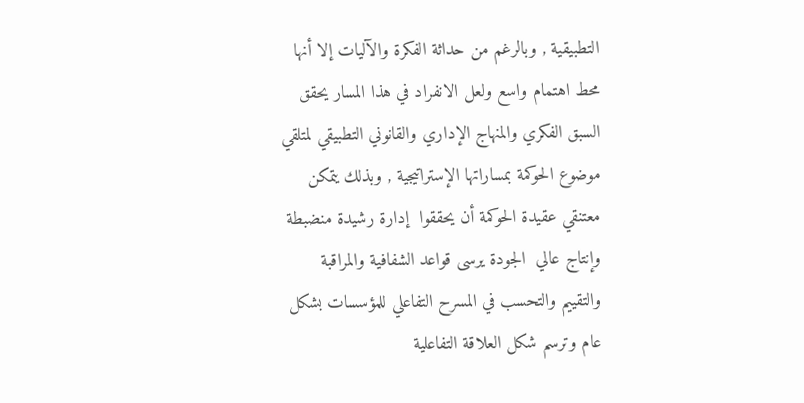التطبيقية , وبالرغم من حداثة الفكرة والآليات إلا أنها محط اهتمام واسع ولعل الانفراد في هذا المسار يحقق السبق الفكري والمنهاج الإداري والقانوني التطبيقي لمتلقي موضوع الحوكمة بمساراتها الإستراتيجية , وبذلك يتمكن معتنقي عقيدة الحوكمة أن يحققوا  إدارة رشيدة منضبطة وإنتاج عالي  الجودة يرسى قواعد الشفافية والمراقبة والتقييم والتحسب في المسرح التفاعلي للمؤسسات بشكل عام وترسم شكل العلاقة التفاعلية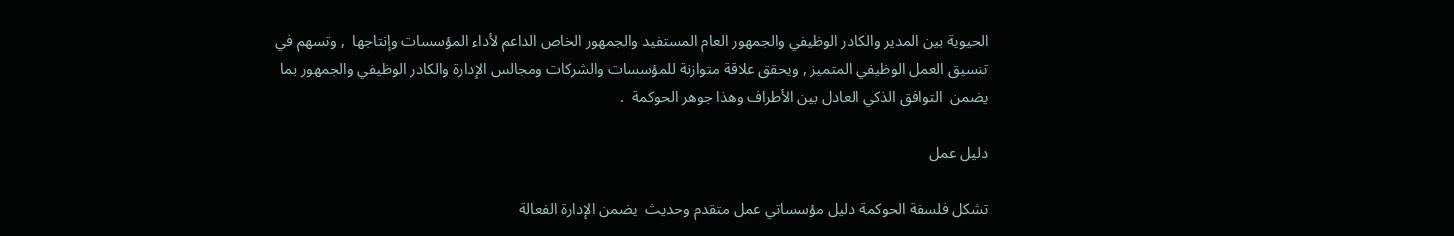الحيوية بين المدير والكادر الوظيفي والجمهور العام المستفيد والجمهور الخاص الداعم لأداء المؤسسات وإنتاجها  , وتسهم في تنسيق العمل الوظيفي المتميز , ويحقق علاقة متوازنة للمؤسسات والشركات ومجالس الإدارة والكادر الوظيفي والجمهور بما يضمن  التوافق الذكي العادل بين الأطراف وهذا جوهر الحوكمة  .

دليل عمل

تشكل فلسفة الحوكمة دليل مؤسساتي عمل متقدم وحديث  يضمن الإدارة الفعالة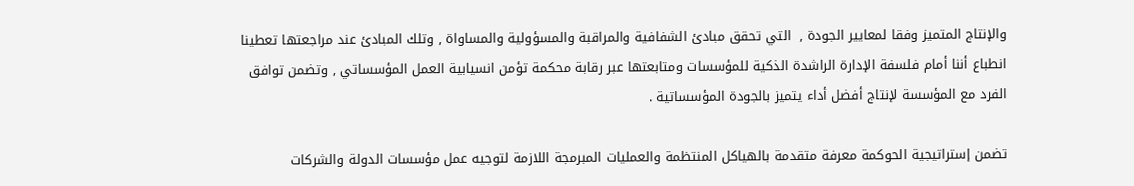والإنتاج المتميز وفقا لمعايير الجودة ,  التي تحقق مبادئ الشفافية والمراقبة والمسؤولية والمساواة , وتلك المبادئ عند مراجعتها تعطينا انطباع أننا أمام فلسفة الإدارة الراشدة الذكية للمؤسسات ومتابعتها عبر رقابة محكمة تؤمن انسيابية العمل المؤسساتي , وتضمن توافق الفرد مع المؤسسة لإنتاج أفضل أداء يتميز بالجودة المؤسساتية .

تضمن إستراتيجية الحوكمة معرفة متقدمة بالهياكل المنتظمة والعمليات المبرمجة اللازمة لتوجيه عمل مؤسسات الدولة والشركات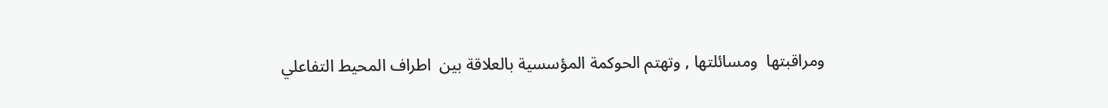ومراقبتها  ومسائلتها , وتهتم الحوكمة المؤسسية بالعلاقة بين  اطراف المحيط التفاعلي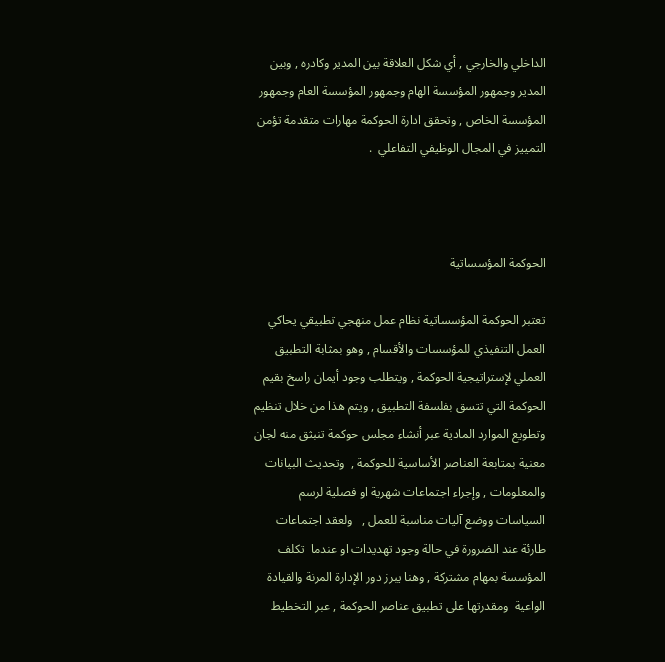الداخلي والخارجي , أي شكل العلاقة بين المدير وكادره , وبين المدير وجمهور المؤسسة الهام وجمهور المؤسسة العام وجمهور المؤسسة الخاص , وتحقق ادارة الحوكمة مهارات متقدمة تؤمن التمييز في المجال الوظيفي التفاعلي  .



الحوكمة المؤسساتية

تعتبر الحوكمة المؤسساتية نظام عمل منهجي تطبيقي يحاكي العمل التنفيذي للمؤسسات والأقسام , وهو بمثابة التطبيق العملي لإستراتيجية الحوكمة , ويتطلب وجود أيمان راسخ بقيم الحوكمة التي تتسق بفلسفة التطبيق , ويتم هذا من خلال تنظيم وتطويع الموارد المادية عبر أنشاء مجلس حوكمة تنبثق منه لجان معنية بمتابعة العناصر الأساسية للحوكمة ,  وتحديث البيانات والمعلومات , وإجراء اجتماعات شهرية او فصلية لرسم السياسات ووضع آليات مناسبة للعمل ,   ولعقد اجتماعات  طارئة عند الضرورة في حالة وجود تهديدات او عندما  تكلف المؤسسة بمهام مشتركة , وهنا يبرز دور الإدارة المرنة والقيادة الواعية  ومقدرتها على تطبيق عناصر الحوكمة , عبر التخطيط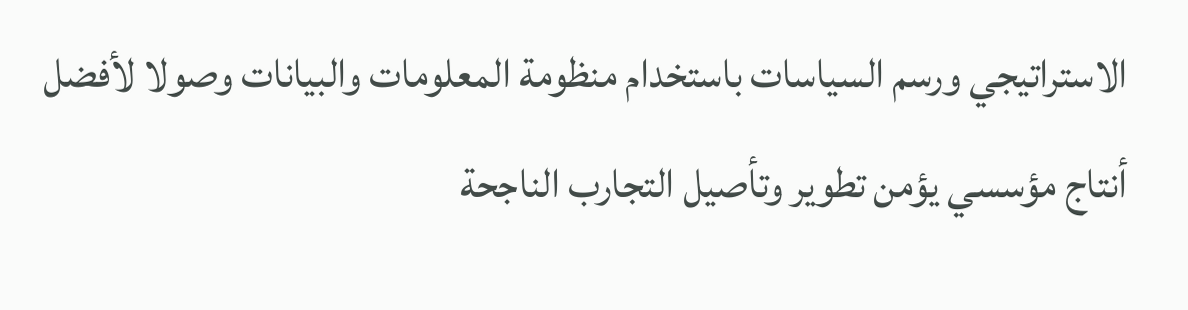الاستراتيجي ورسم السياسات باستخدام منظومة المعلومات والبيانات وصولا لأفضل أنتاج مؤسسي يؤمن تطوير وتأصيل التجارب الناجحة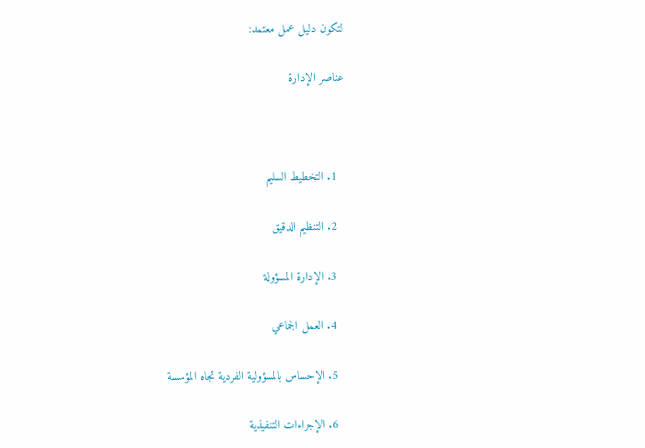لتكون دليل عمل معتمد:

عناصر الإدارة



  1. التخطيط السليم

  2. التنظيم الدقيق

  3. الإدارة المسؤولة

  4. العمل الجماعي

  5. الإحساس بالمسؤولية الفردية تجاه المؤسسة

  6. الإجراءات التنفيذية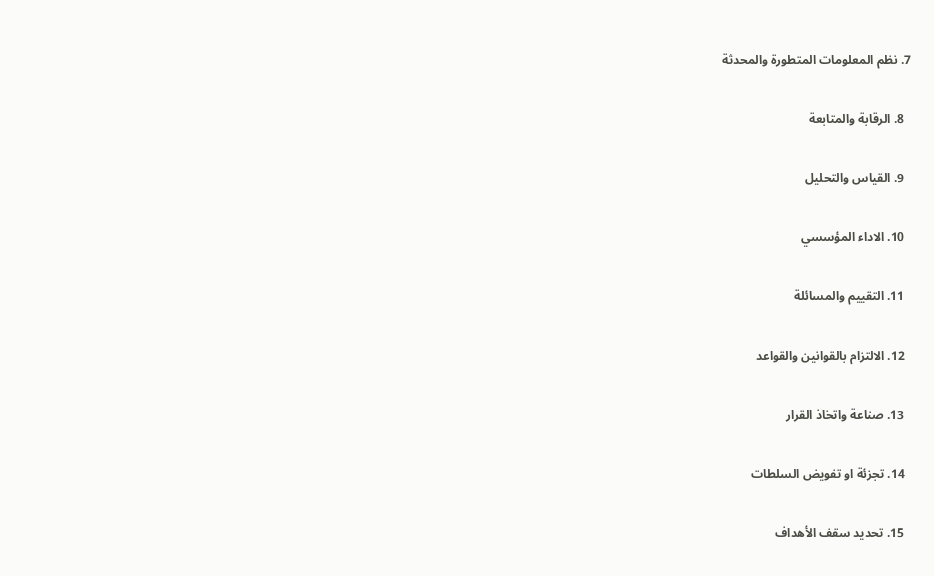7. نظم المعلومات المتطورة والمحدثة

  8. الرقابة والمتابعة

  9. القياس والتحليل

  10. الاداء المؤسسي

  11. التقييم والمسائلة

  12. الالتزام بالقوانين والقواعد

  13. صناعة واتخاذ القرار

  14. تجزئة او تفويض السلطات

  15. تحديد سقف الأهداف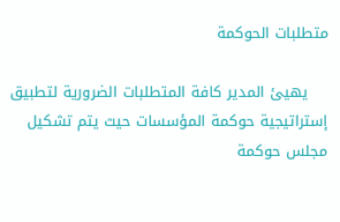متطلبات الحوكمة

    يهيئ المدير كافة المتطلبات الضرورية لتطبيق إستراتيجية حوكمة المؤسسات حيث يتم تشكيل مجلس حوكمة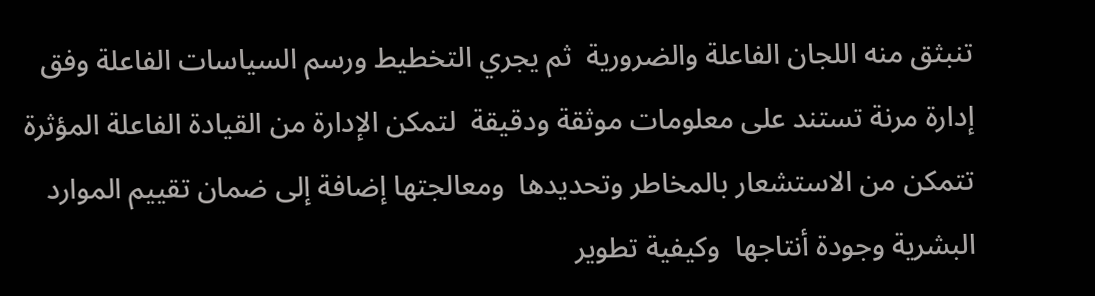تنبثق منه اللجان الفاعلة والضرورية  ثم يجري التخطيط ورسم السياسات الفاعلة وفق إدارة مرنة تستند على معلومات موثقة ودقيقة  لتمكن الإدارة من القيادة الفاعلة المؤثرة  تتمكن من الاستشعار بالمخاطر وتحديدها  ومعالجتها إضافة إلى ضمان تقييم الموارد البشرية وجودة أنتاجها  وكيفية تطوير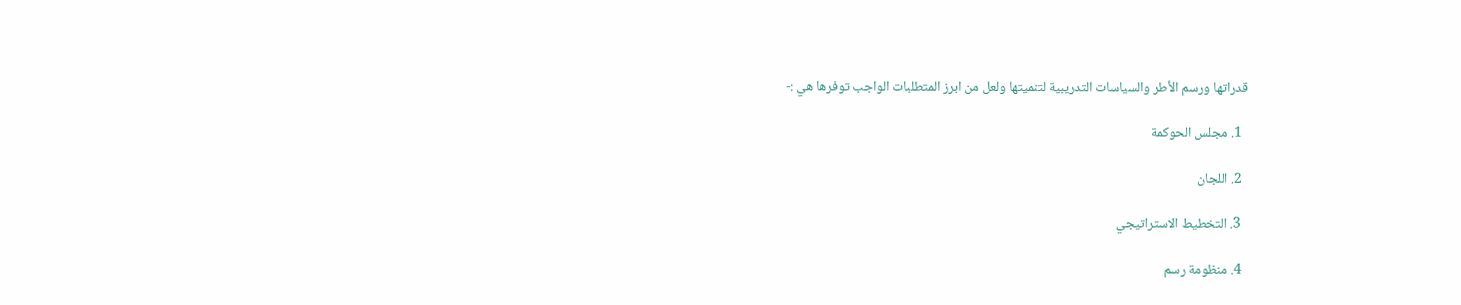قدراتها ورسم الأطر والسياسات التدريبية لتنميتها ولعل من ابرز المتطلبات الواجب توفرها هي :-

  1. مجلس الحوكمة

  2. اللجان

  3. التخطيط الاستراتيجي

  4. منظومة رسم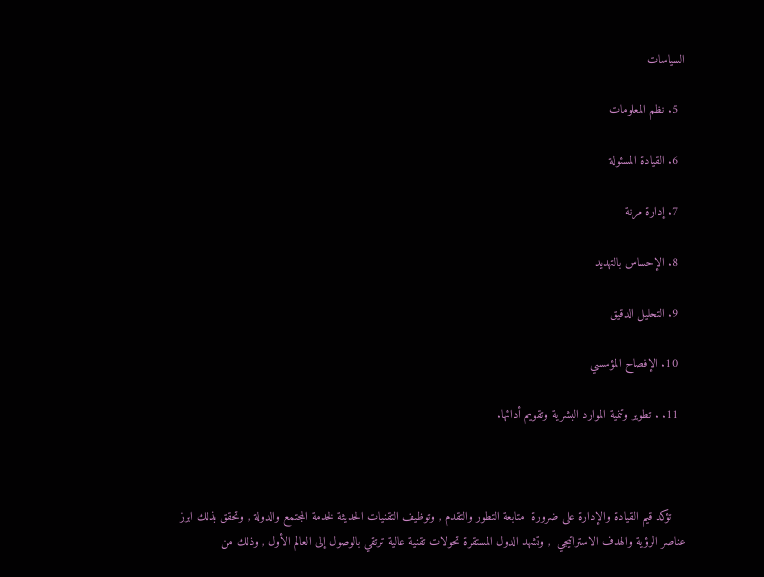السياسات

  5. نظم المعلومات

  6. القيادة المسئولة

  7. إدارة مرنة

  8. الإحساس بالتهديد

  9. التحليل الدقيق

  10. الإفصاح المؤسسي

  11. . تطوير وتنمية الموارد البشرية وتقويم أدائها.



    تؤكد قيم القيادة والإدارة على ضرورة  متابعة التطور والتقدم , وتوظيف التقنيات الحديثة لخدمة المجتمع والدولة , وتحقق بذلك ابرز عناصر الرؤية والهدف الاستراتيجي  , وتشهد الدول المستقرة تحولات تقنية عالية ترتقي بالوصول إلى العالم الأول , وذلك من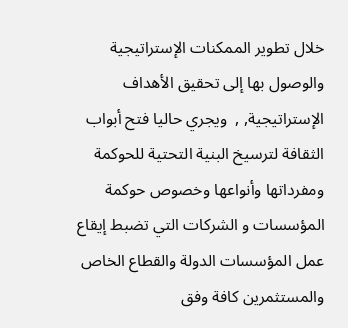خلال تطوير الممكنات الإستراتيجية والوصول بها إلى تحقيق الأهداف الإستراتيجية, ,  ويجري حاليا فتح أبواب الثقافة لترسيخ البنية التحتية للحوكمة ومفرداتها وأنواعها وخصوص حوكمة المؤسسات و الشركات التي تضبط إيقاع عمل المؤسسات الدولة والقطاع الخاص والمستثمرين كافة وفق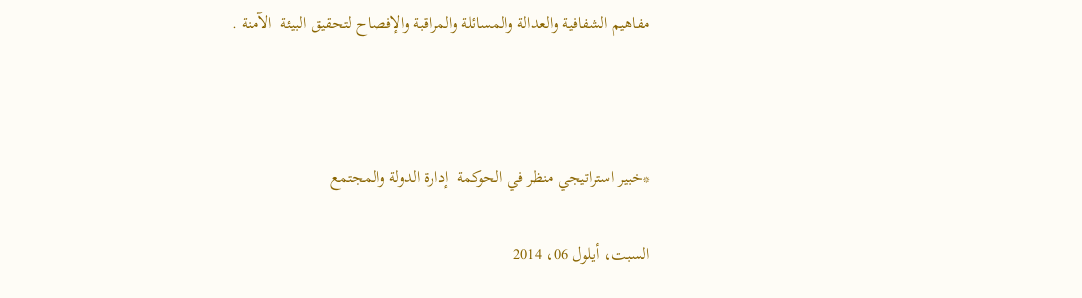مفاهيم الشفافية والعدالة والمسائلة والمراقبة والإفصاح لتحقيق البيئة  الآمنة .



*خبير استراتيجي منظر في الحوكمة  إدارة الدولة والمجتمع

السبت، أيلول 06، 2014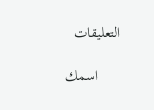التعليقات

      اسمك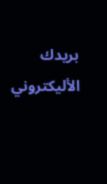بريدك الأليكتروني